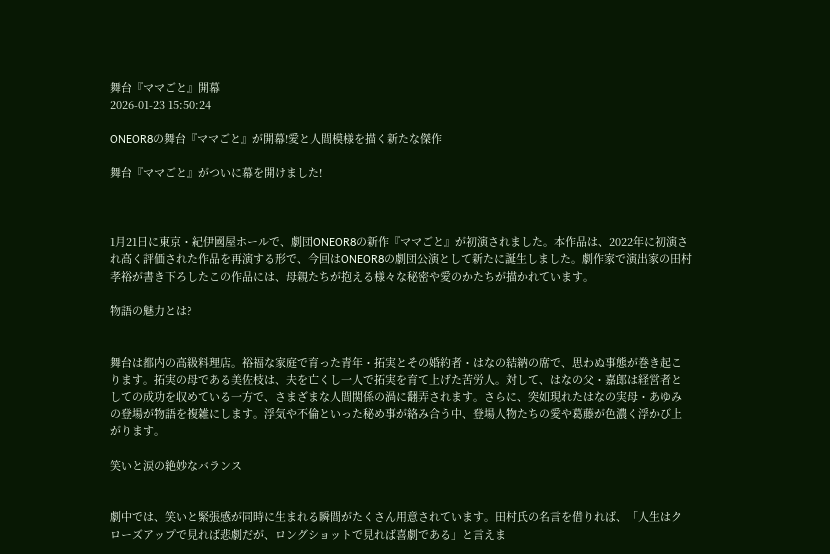舞台『ママごと』開幕
2026-01-23 15:50:24

ONEOR8の舞台『ママごと』が開幕!愛と人間模様を描く新たな傑作

舞台『ママごと』がついに幕を開けました!



1月21日に東京・紀伊國屋ホールで、劇団ONEOR8の新作『ママごと』が初演されました。本作品は、2022年に初演され高く評価された作品を再演する形で、今回はONEOR8の劇団公演として新たに誕生しました。劇作家で演出家の田村孝裕が書き下ろしたこの作品には、母親たちが抱える様々な秘密や愛のかたちが描かれています。

物語の魅力とは?


舞台は都内の高級料理店。裕福な家庭で育った青年・拓実とその婚約者・はなの結納の席で、思わぬ事態が巻き起こります。拓実の母である美佐枝は、夫を亡くし一人で拓実を育て上げた苦労人。対して、はなの父・嘉郎は経営者としての成功を収めている一方で、さまざまな人間関係の渦に翻弄されます。さらに、突如現れたはなの実母・あゆみの登場が物語を複雑にします。浮気や不倫といった秘め事が絡み合う中、登場人物たちの愛や葛藤が色濃く浮かび上がります。

笑いと涙の絶妙なバランス


劇中では、笑いと緊張感が同時に生まれる瞬間がたくさん用意されています。田村氏の名言を借りれば、「人生はクローズアップで見れば悲劇だが、ロングショットで見れば喜劇である」と言えま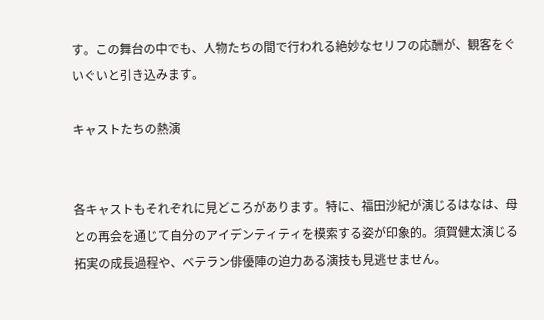す。この舞台の中でも、人物たちの間で行われる絶妙なセリフの応酬が、観客をぐいぐいと引き込みます。

キャストたちの熱演


各キャストもそれぞれに見どころがあります。特に、福田沙紀が演じるはなは、母との再会を通じて自分のアイデンティティを模索する姿が印象的。須賀健太演じる拓実の成長過程や、ベテラン俳優陣の迫力ある演技も見逃せません。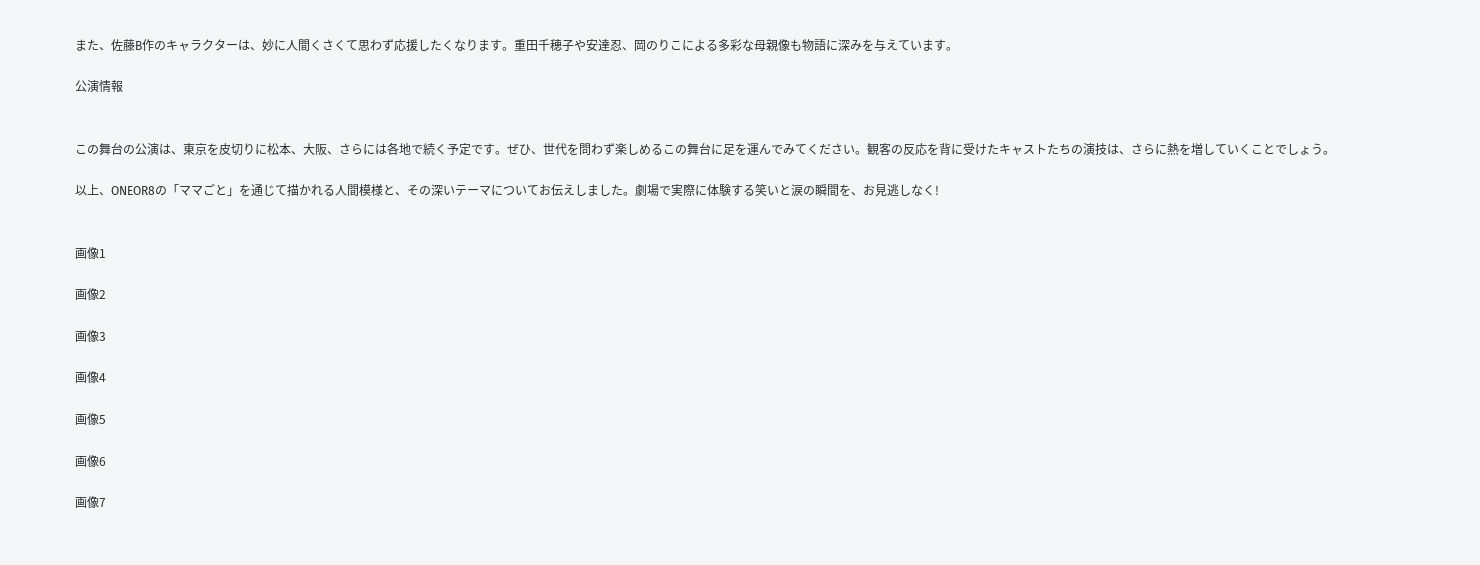また、佐藤B作のキャラクターは、妙に人間くさくて思わず応援したくなります。重田千穂子や安達忍、岡のりこによる多彩な母親像も物語に深みを与えています。

公演情報


この舞台の公演は、東京を皮切りに松本、大阪、さらには各地で続く予定です。ぜひ、世代を問わず楽しめるこの舞台に足を運んでみてください。観客の反応を背に受けたキャストたちの演技は、さらに熱を増していくことでしょう。

以上、ONEOR8の「ママごと」を通じて描かれる人間模様と、その深いテーマについてお伝えしました。劇場で実際に体験する笑いと涙の瞬間を、お見逃しなく!


画像1

画像2

画像3

画像4

画像5

画像6

画像7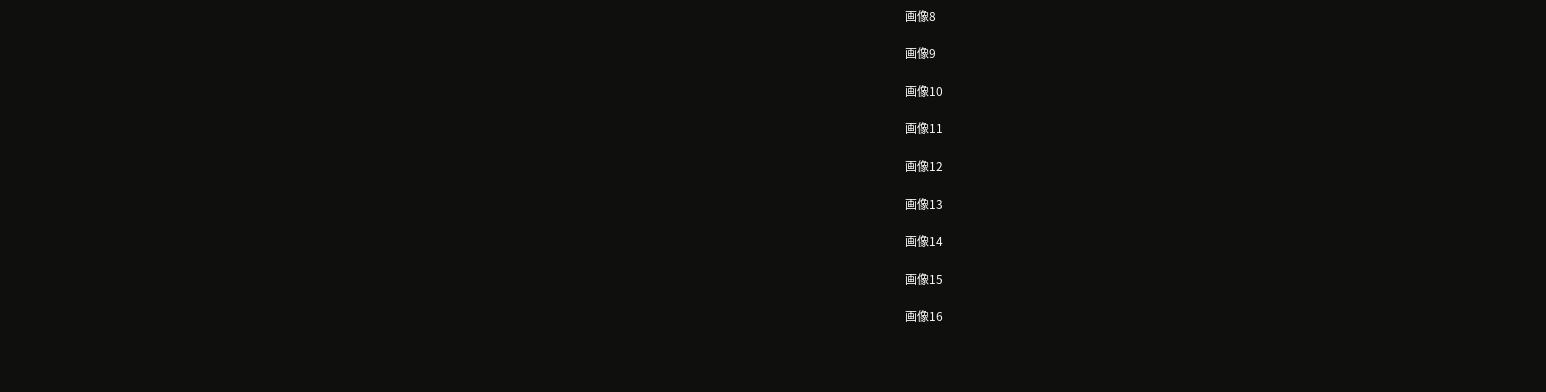画像8

画像9

画像10

画像11

画像12

画像13

画像14

画像15

画像16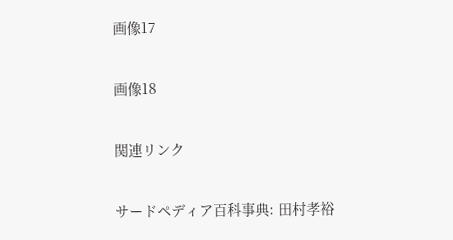画像17

画像18

関連リンク

サードペディア百科事典: 田村孝裕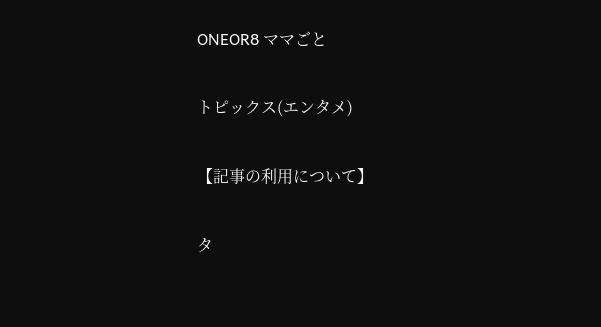ONEOR8 ママごと

トピックス(エンタメ)

【記事の利用について】

タ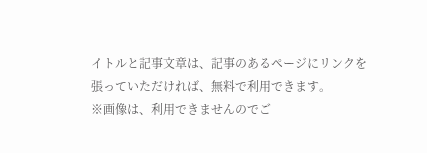イトルと記事文章は、記事のあるページにリンクを張っていただければ、無料で利用できます。
※画像は、利用できませんのでご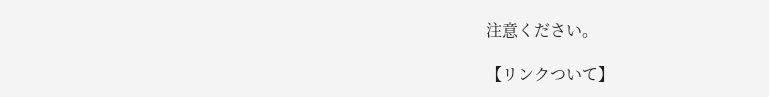注意ください。

【リンクついて】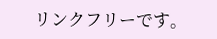リンクフリーです。